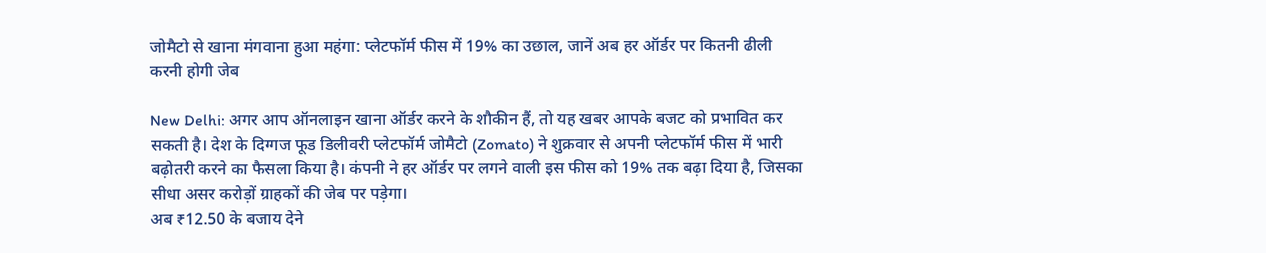जोमैटो से खाना मंगवाना हुआ महंगा: प्लेटफॉर्म फीस में 19% का उछाल, जानें अब हर ऑर्डर पर कितनी ढीली करनी होगी जेब

New Delhi: अगर आप ऑनलाइन खाना ऑर्डर करने के शौकीन हैं, तो यह खबर आपके बजट को प्रभावित कर सकती है। देश के दिग्गज फूड डिलीवरी प्लेटफॉर्म जोमैटो (Zomato) ने शुक्रवार से अपनी प्लेटफॉर्म फीस में भारी बढ़ोतरी करने का फैसला किया है। कंपनी ने हर ऑर्डर पर लगने वाली इस फीस को 19% तक बढ़ा दिया है, जिसका सीधा असर करोड़ों ग्राहकों की जेब पर पड़ेगा।
अब ₹12.50 के बजाय देने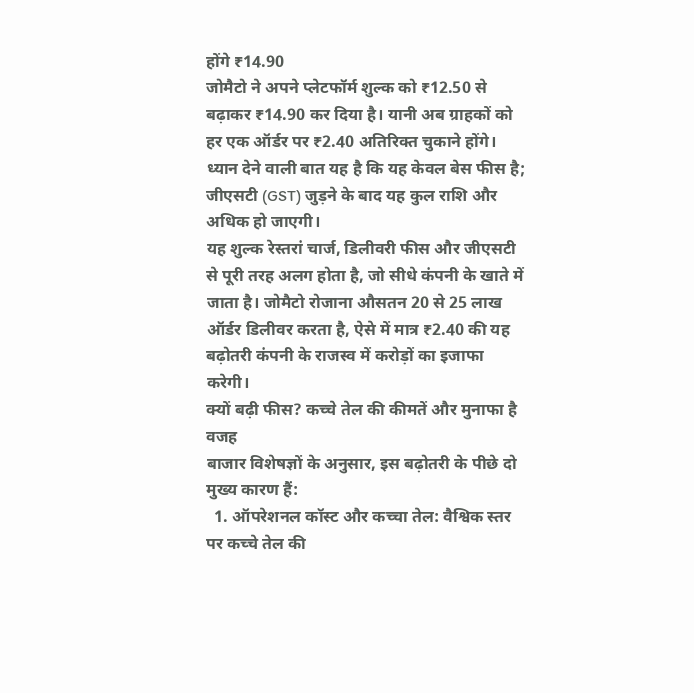होंगे ₹14.90
जोमैटो ने अपने प्लेटफॉर्म शुल्क को ₹12.50 से बढ़ाकर ₹14.90 कर दिया है। यानी अब ग्राहकों को हर एक ऑर्डर पर ₹2.40 अतिरिक्त चुकाने होंगे। ध्यान देने वाली बात यह है कि यह केवल बेस फीस है; जीएसटी (GST) जुड़ने के बाद यह कुल राशि और अधिक हो जाएगी।
यह शुल्क रेस्तरां चार्ज, डिलीवरी फीस और जीएसटी से पूरी तरह अलग होता है, जो सीधे कंपनी के खाते में जाता है। जोमैटो रोजाना औसतन 20 से 25 लाख ऑर्डर डिलीवर करता है, ऐसे में मात्र ₹2.40 की यह बढ़ोतरी कंपनी के राजस्व में करोड़ों का इजाफा करेगी।
क्यों बढ़ी फीस? कच्चे तेल की कीमतें और मुनाफा है वजह
बाजार विशेषज्ञों के अनुसार, इस बढ़ोतरी के पीछे दो मुख्य कारण हैं:
  1. ऑपरेशनल कॉस्ट और कच्चा तेल: वैश्विक स्तर पर कच्चे तेल की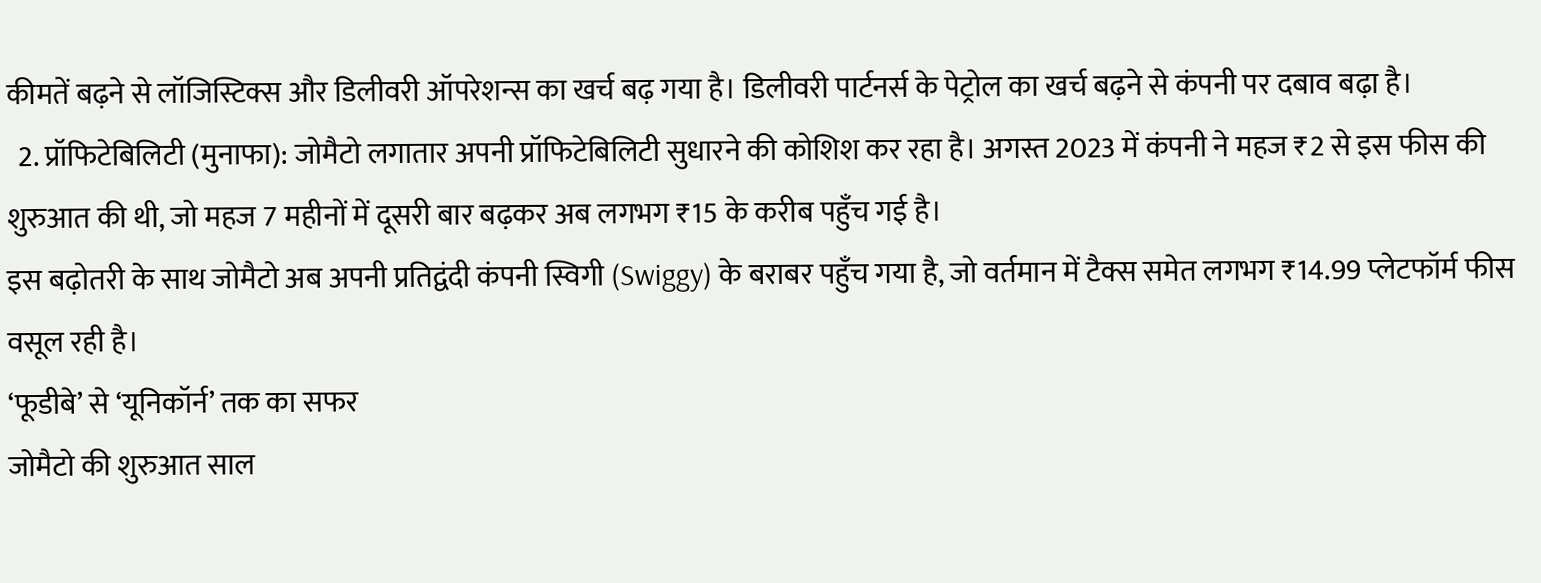कीमतें बढ़ने से लॉजिस्टिक्स और डिलीवरी ऑपरेशन्स का खर्च बढ़ गया है। डिलीवरी पार्टनर्स के पेट्रोल का खर्च बढ़ने से कंपनी पर दबाव बढ़ा है।
  2. प्रॉफिटेबिलिटी (मुनाफा): जोमैटो लगातार अपनी प्रॉफिटेबिलिटी सुधारने की कोशिश कर रहा है। अगस्त 2023 में कंपनी ने महज ₹2 से इस फीस की शुरुआत की थी, जो महज 7 महीनों में दूसरी बार बढ़कर अब लगभग ₹15 के करीब पहुँच गई है।
इस बढ़ोतरी के साथ जोमैटो अब अपनी प्रतिद्वंदी कंपनी स्विगी (Swiggy) के बराबर पहुँच गया है, जो वर्तमान में टैक्स समेत लगभग ₹14.99 प्लेटफॉर्म फीस वसूल रही है।
‘फूडीबे’ से ‘यूनिकॉर्न’ तक का सफर
जोमैटो की शुरुआत साल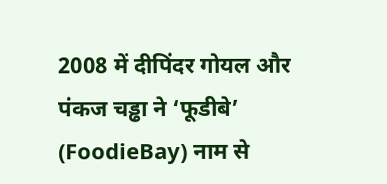2008 में दीपिंदर गोयल और पंकज चड्ढा ने ‘फूडीबे’ (FoodieBay) नाम से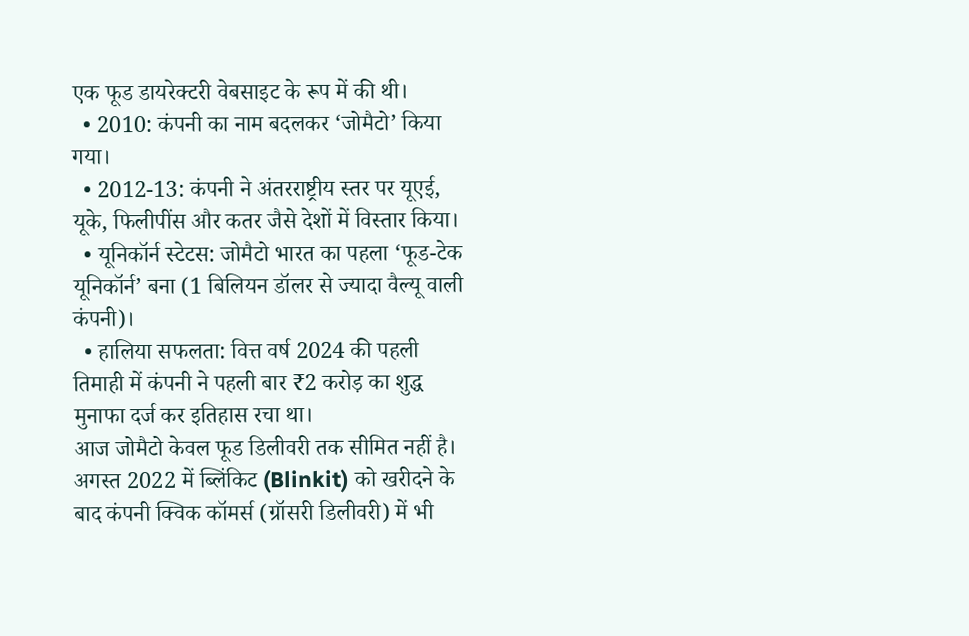एक फूड डायरेक्टरी वेबसाइट के रूप में की थी।
  • 2010: कंपनी का नाम बदलकर ‘जोमैटो’ किया गया।
  • 2012-13: कंपनी ने अंतरराष्ट्रीय स्तर पर यूएई, यूके, फिलीपींस और कतर जैसे देशों में विस्तार किया।
  • यूनिकॉर्न स्टेटस: जोमैटो भारत का पहला ‘फूड-टेक यूनिकॉर्न’ बना (1 बिलियन डॉलर से ज्यादा वैल्यू वाली कंपनी)।
  • हालिया सफलता: वित्त वर्ष 2024 की पहली तिमाही में कंपनी ने पहली बार ₹2 करोड़ का शुद्ध मुनाफा दर्ज कर इतिहास रचा था।
आज जोमैटो केवल फूड डिलीवरी तक सीमित नहीं है। अगस्त 2022 में ब्लिंकिट (Blinkit) को खरीदने के बाद कंपनी क्विक कॉमर्स (ग्रॉसरी डिलीवरी) में भी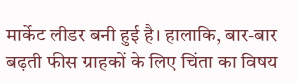मार्केट लीडर बनी हुई है। हालाकि, बार-बार बढ़ती फीस ग्राहकों के लिए चिंता का विषय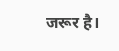जरूर है।